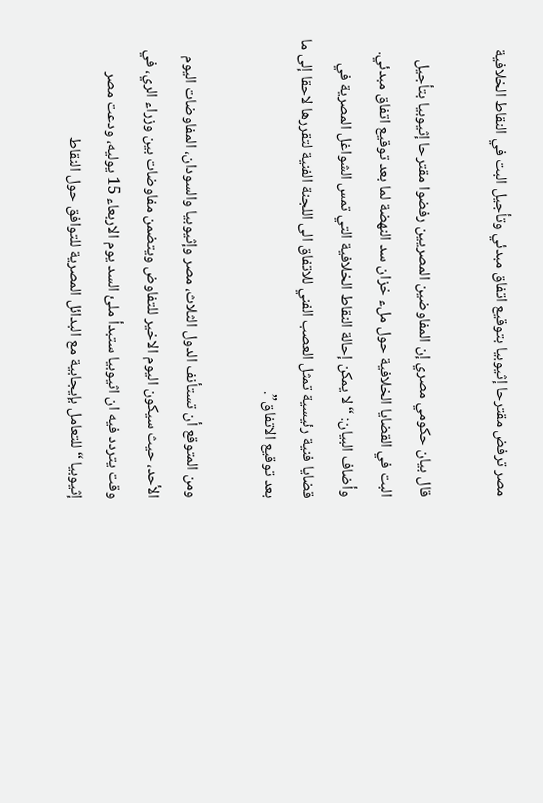مصر ترفض مقترحا إثيوبيا بتوقيع اتفاق مبدئي وتأجيل البت في النقاط الخلافية

قال بيان حكومي مصري إن المفاوضين المصريين رفضوا مقترحا إثيوبيا بتأجيل البت في القضايا الخلافية حول ملء خزان سد النهضة لما بعد توقيع اتفاق مبدئي. وأضاف البيان: “لا يمكن إحالة النقاط الخلافية التي تمس الشواغل المصرية في قضايا فنية رئيسية تمثل العصب الفني للاتفاق الى اللجنة الفنية لتقررها لاحقا إلى ما بعد توقيع الاتفاق”.

ومن المتوقع أن تستأنف الدول الثلاث، مصر وإثيوبيا والسودان، المفاوضات اليوم الأحد، حيث سيكون اليوم الاخير للتفاوض ويتضمن مفاوضات بين وزراء الري، في وقت يتردد فيه ان اثيوبيا ستبدأ ملئ السد يوم الاربعاء 15 يوليه، ودعت مصر إثيوبيا “للتعامل بإيجابية مع البدائل المصرية للتوافق حول النقاط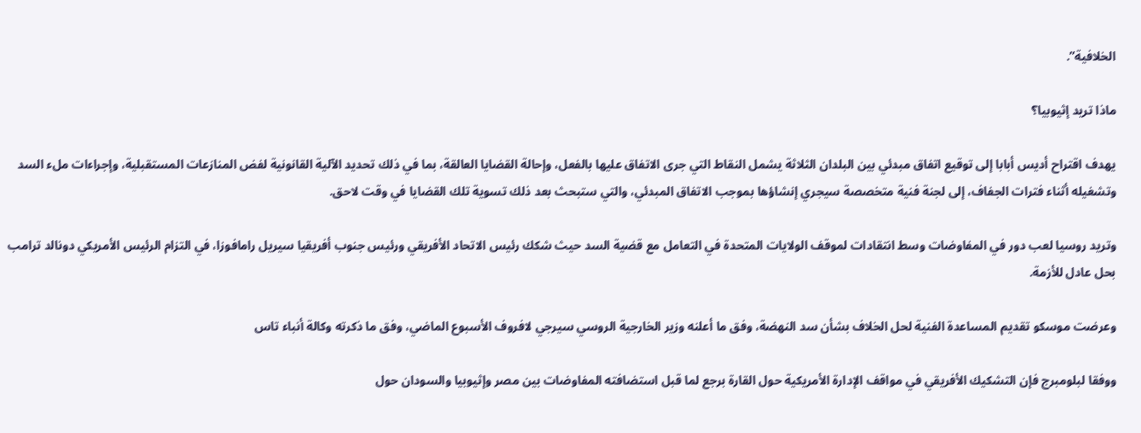الخلافية”.

ماذا تريد إثيوبيا؟

يهدف اقتراح أديس أبابا إلى توقيع اتفاق مبدئي بين البلدان الثلاثة يشمل النقاط التي جرى الاتفاق عليها بالفعل، وإحالة القضايا العالقة، بما في ذلك تحديد الآلية القانونية لفض المنازعات المستقبلية، وإجراءات ملء السد وتشغيله أثناء فترات الجفاف، إلى لجنة فنية متخصصة سيجري إنشاؤها بموجب الاتفاق المبدئي، والتي ستبحث بعد ذلك تسوية تلك القضايا في وقت لاحق.

وتريد روسيا لعب دور في المفاوضات وسط انتقادات لموقف الولايات المتحدة في التعامل مع قضية السد حيث شكك رئيس الاتحاد الأفريقي ورئيس جنوب أفريقيا سيريل رامافوزا، في التزام الرئيس الأمريكي دونالد ترامب بحل عادل للأزمة.

وعرضت موسكو تقديم المساعدة الفنية لحل الخلاف بشأن سد النهضة، وفق ما أعلنه وزير الخارجية الروسي سيرجي لافروف الأسبوع الماضي، وفق ما ذكرته وكالة أنباء تاس

ووفقا لبلومبرج فإن التشكيك الأفريقي في مواقف الإدارة الأمريكية حول القارة برجع لما قبل استضافته المفاوضات بين مصر وإثيوبيا والسودان حول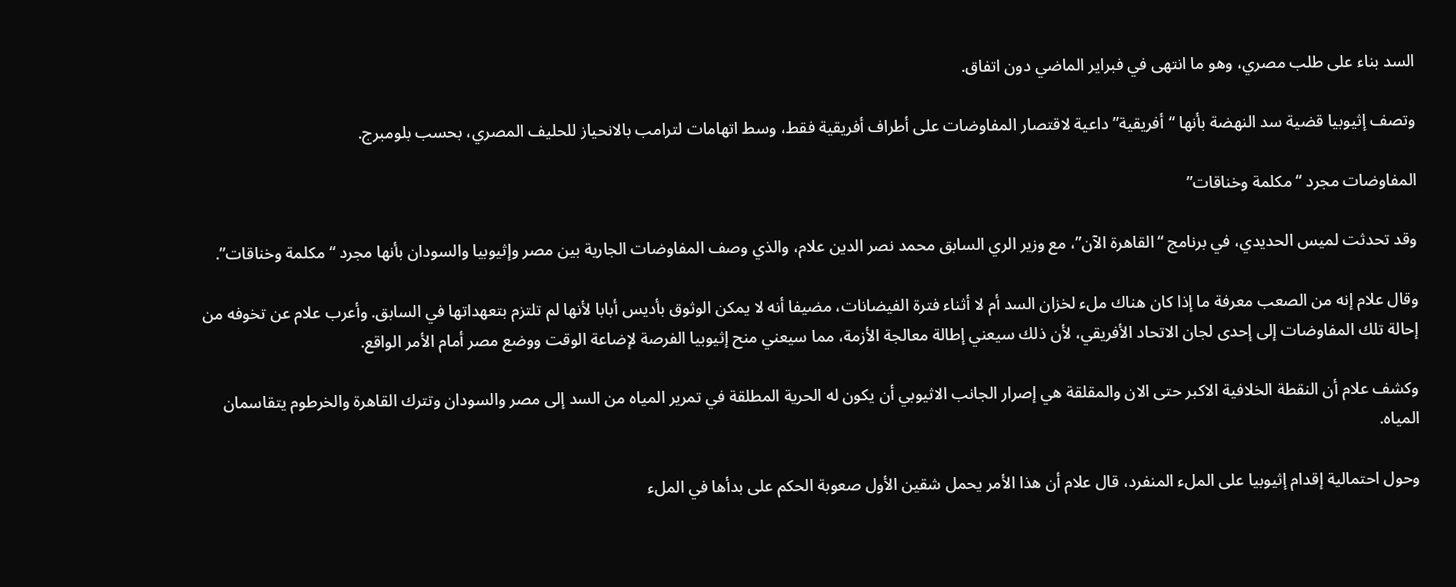السد بناء على طلب مصري، وهو ما انتهى في فبراير الماضي دون اتفاق.

وتصف إثيوبيا قضية سد النهضة بأنها “أفريقية” داعية لاقتصار المفاوضات على أطراف أفريقية فقط، وسط اتهامات لترامب بالانحياز للحليف المصري، بحسب بلومبرج.

المفاوضات مجرد “مكلمة وخناقات”

وقد تحدثت لميس الحديدي، في برنامج “القاهرة الآن”، مع وزير الري السابق محمد نصر الدين علام، والذي وصف المفاوضات الجارية بين مصر وإثيوبيا والسودان بأنها مجرد “مكلمة وخناقات”.

وقال علام إنه من الصعب معرفة ما إذا كان هناك ملء لخزان السد أم لا أثناء فترة الفيضانات، مضيفا أنه لا يمكن الوثوق بأديس أبابا لأنها لم تلتزم بتعهداتها في السابق. وأعرب علام عن تخوفه من إحالة تلك المفاوضات إلى إحدى لجان الاتحاد الأفريقي، لأن ذلك سيعني إطالة معالجة الأزمة، مما سيعني منح إثيوبيا الفرصة لإضاعة الوقت ووضع مصر أمام الأمر الواقع.

وكشف علام أن النقطة الخلافية الاكبر حتى الان والمقلقة هي إصرار الجانب الاثيوبي أن يكون له الحرية المطلقة في تمرير المياه من السد إلى مصر والسودان وتترك القاهرة والخرطوم يتقاسمان المياه.

وحول احتمالية إقدام إثيوبيا على الملء المنفرد، قال علام أن هذا الأمر يحمل شقين الأول صعوبة الحكم على بدأها في الملء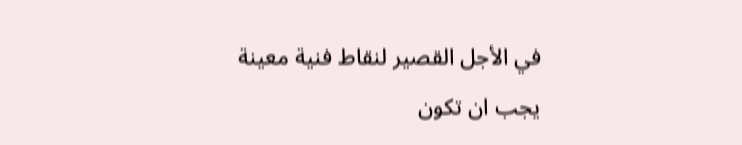في الأجل القصير لنقاط فنية معينة يجب ان تكون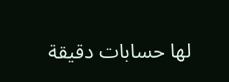لها حسابات دقيقة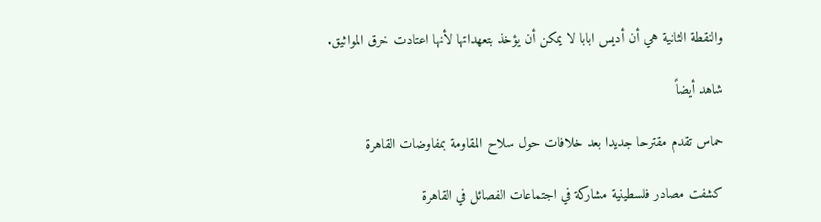والنقطة الثانية هي أن أديس ابابا لا يمكن أن يؤخذ بتعهداتها لأنها اعتادت خرق المواثيق.

شاهد أيضاً

حماس تقدم مقترحا جديدا بعد خلافات حول سلاح المقاومة بمفاوضات القاهرة

كشفت مصادر فلسطينية مشاركة في اجتماعات الفصائل في القاهرة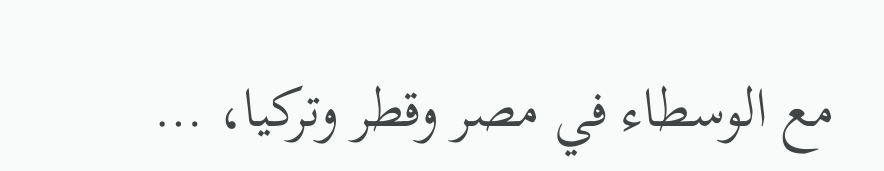مع الوسطاء في مصر وقطر وتركيا، …